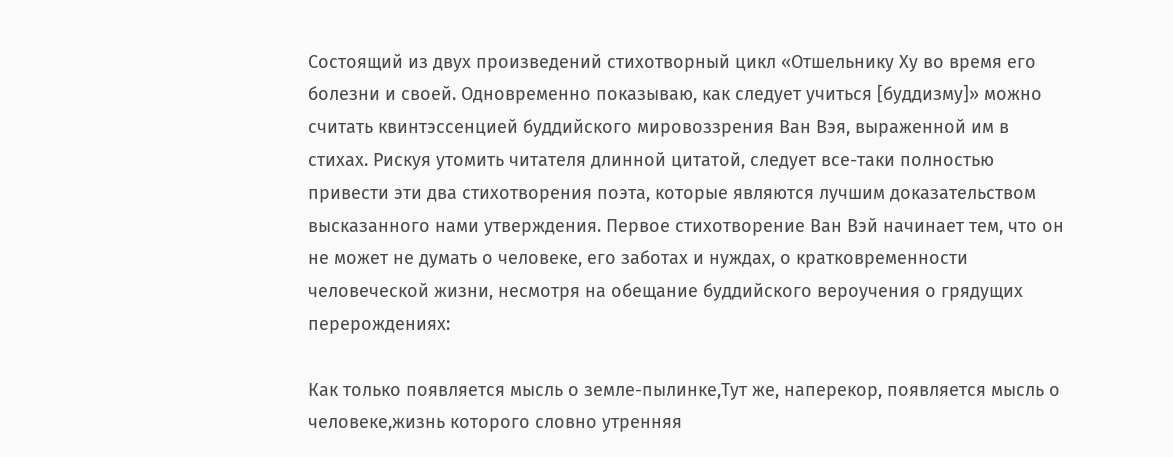Состоящий из двух произведений стихотворный цикл «Отшельнику Ху во время его болезни и своей. Одновременно показываю, как следует учиться [буддизму]» можно считать квинтэссенцией буддийского мировоззрения Ван Вэя, выраженной им в стихах. Рискуя утомить читателя длинной цитатой, следует все-таки полностью привести эти два стихотворения поэта, которые являются лучшим доказательством высказанного нами утверждения. Первое стихотворение Ван Вэй начинает тем, что он не может не думать о человеке, его заботах и нуждах, о кратковременности человеческой жизни, несмотря на обещание буддийского вероучения о грядущих перерождениях:

Как только появляется мысль о земле-пылинке,Тут же, наперекор, появляется мысль о человеке,жизнь которого словно утренняя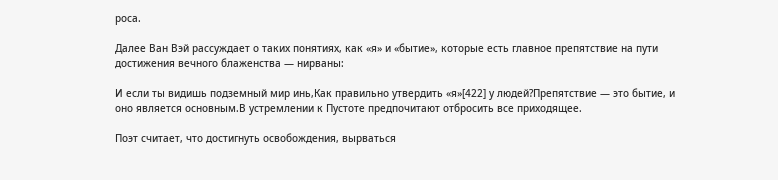роса.

Далее Ван Вэй рассуждает о таких понятиях, как «я» и «бытие», которые есть главное препятствие на пути достижения вечного блаженства — нирваны:

И если ты видишь подземный мир инь,Как правильно утвердить «я»[422] у людей?Препятствие — это бытие, и оно является основным.В устремлении к Пустоте предпочитают отбросить все приходящее.

Поэт считает, что достигнуть освобождения, вырваться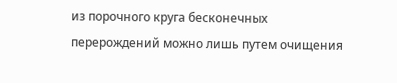из порочного круга бесконечных перерождений можно лишь путем очищения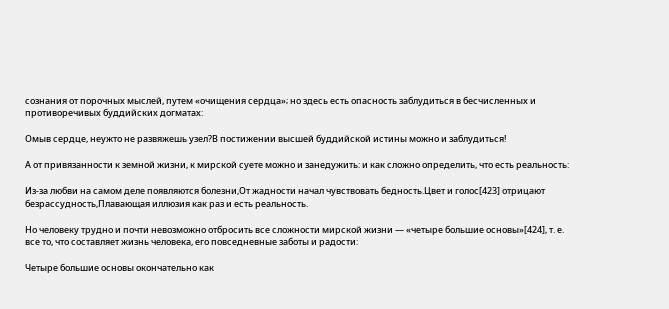сознания от порочных мыслей, путем «очищения сердца»; но здесь есть опасность заблудиться в бесчисленных и противоречивых буддийских догматах:

Омыв сердце, неужто не развяжешь узел?В постижении высшей буддийской истины можно и заблудиться!

А от привязанности к земной жизни, к мирской суете можно и занедужить: и как сложно определить, что есть реальность:

Из-за любви на самом деле появляются болезни,От жадности начал чувствовать бедность.Цвет и голос[423] отрицают безрассудность,Плавающая иллюзия как раз и есть реальность.

Но человеку трудно и почти невозможно отбросить все сложности мирской жизни — «четыре большие основы»[424], т. е. все то, что составляет жизнь человека, его повседневные заботы и радости:

Четыре большие основы окончательно как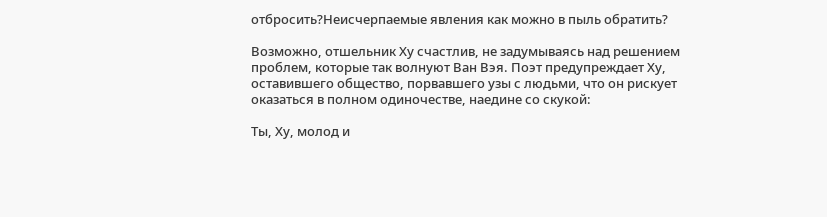отбросить?Неисчерпаемые явления как можно в пыль обратить?

Возможно, отшельник Ху счастлив, не задумываясь над решением проблем, которые так волнуют Ван Вэя. Поэт предупреждает Ху, оставившего общество, порвавшего узы с людьми, что он рискует оказаться в полном одиночестве, наедине со скукой:

Ты, Ху, молод и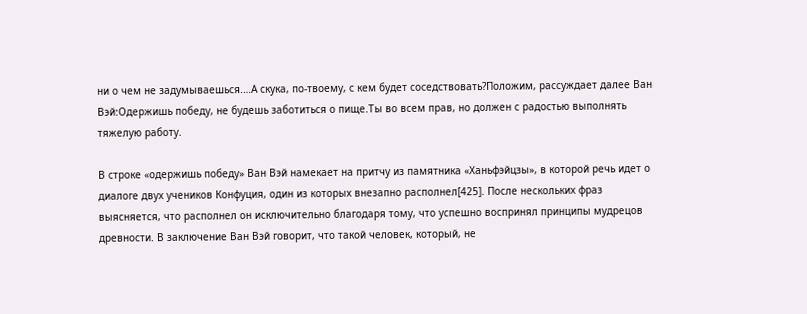ни о чем не задумываешься.…А скука, по-твоему, с кем будет соседствовать?Положим, рассуждает далее Ван Вэй:Одержишь победу, не будешь заботиться о пище.Ты во всем прав, но должен с радостью выполнять тяжелую работу.

В строке «одержишь победу» Ван Вэй намекает на притчу из памятника «Ханьфэйцзы», в которой речь идет о диалоге двух учеников Конфуция, один из которых внезапно располнел[425]. После нескольких фраз выясняется, что располнел он исключительно благодаря тому, что успешно воспринял принципы мудрецов древности. В заключение Ван Вэй говорит, что такой человек, который, не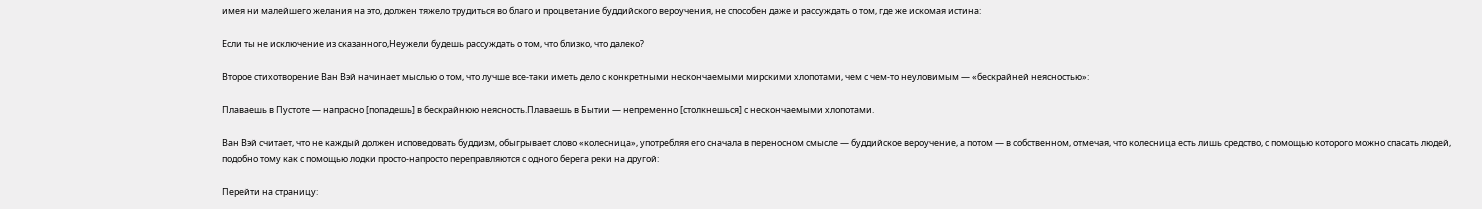имея ни малейшего желания на это, должен тяжело трудиться во благо и процветание буддийского вероучения, не способен даже и рассуждать о том, где же искомая истина:

Если ты не исключение из сказанного,Неужели будешь рассуждать о том, что близко, что далеко?

Второе стихотворение Ван Вэй начинает мыслью о том, что лучше все-таки иметь дело с конкретными нескончаемыми мирскими хлопотами, чем с чем-то неуловимым — «бескрайней неясностью»:

Плаваешь в Пустоте — напрасно [попадешь] в бескрайнюю неясность.Плаваешь в Бытии — непременно [столкнешься] с нескончаемыми хлопотами.

Ван Вэй считает, что не каждый должен исповедовать буддизм, обыгрывает слово «колесница», употребляя его сначала в переносном смысле — буддийское вероучение, а потом — в собственном, отмечая, что колесница есть лишь средство, с помощью которого можно спасать людей, подобно тому как с помощью лодки просто-напросто переправляются с одного берега реки на другой:

Перейти на страницу: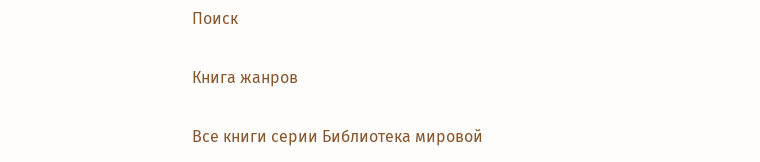Поиск

Книга жанров

Все книги серии Библиотека мировой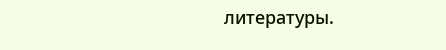литературы.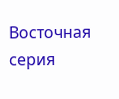Восточная серия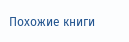Похожие книги